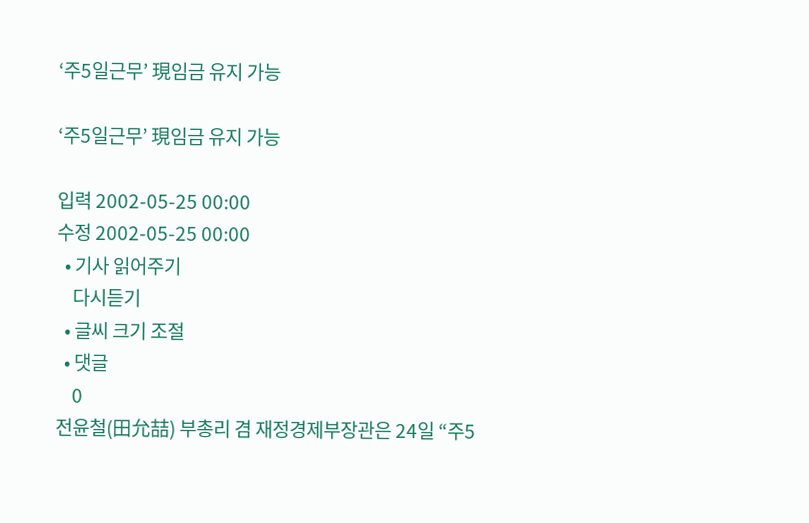‘주5일근무’ 現임금 유지 가능

‘주5일근무’ 現임금 유지 가능

입력 2002-05-25 00:00
수정 2002-05-25 00:00
  • 기사 읽어주기
    다시듣기
  • 글씨 크기 조절
  • 댓글
    0
전윤철(田允喆) 부총리 겸 재정경제부장관은 24일 “주5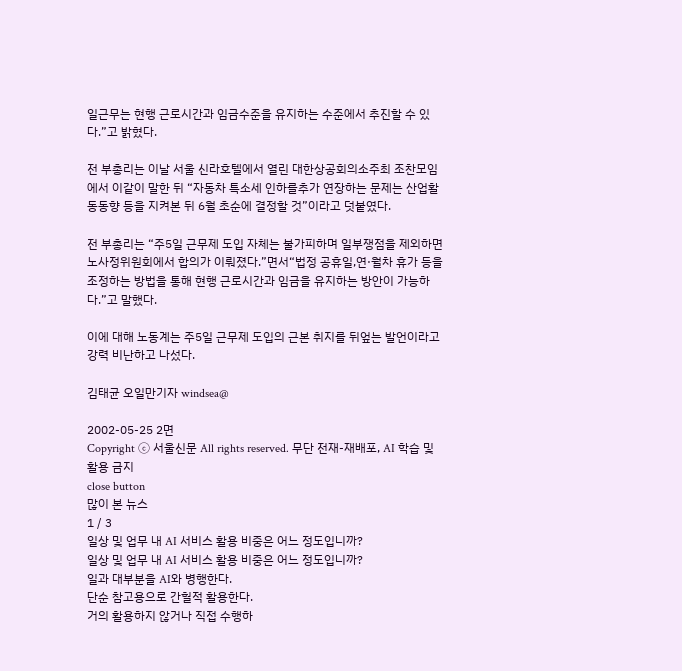일근무는 현행 근로시간과 임금수준을 유지하는 수준에서 추진할 수 있다.”고 밝혔다.

전 부총리는 이날 서울 신라호텔에서 열린 대한상공회의소주최 조찬모임에서 이같이 말한 뒤 “자동차 특소세 인하를추가 연장하는 문제는 산업활동동향 등을 지켜본 뒤 6월 초순에 결정할 것”이라고 덧붙였다.

전 부총리는 “주5일 근무제 도입 자체는 불가피하며 일부쟁점을 제외하면 노사정위원회에서 합의가 이뤄졌다.”면서“법정 공휴일,연·월차 휴가 등을 조정하는 방법을 통해 현행 근로시간과 임금을 유지하는 방안이 가능하다.”고 말했다.

이에 대해 노동계는 주5일 근무제 도입의 근본 취지를 뒤엎는 발언이라고 강력 비난하고 나섰다.

김태균 오일만기자 windsea@

2002-05-25 2면
Copyright ⓒ 서울신문 All rights reserved. 무단 전재-재배포, AI 학습 및 활용 금지
close button
많이 본 뉴스
1 / 3
일상 및 업무 내 AI 서비스 활용 비중은 어느 정도입니까?
일상 및 업무 내 AI 서비스 활용 비중은 어느 정도입니까?
일과 대부분을 AI와 병행한다.
단순 참고용으로 간헐적 활용한다.
거의 활용하지 않거나 직접 수행하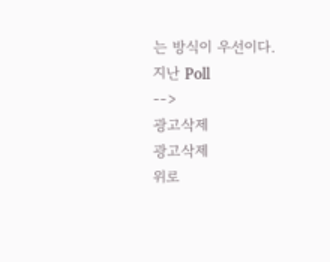는 방식이 우선이다.
지난 Poll
-->
광고삭제
광고삭제
위로